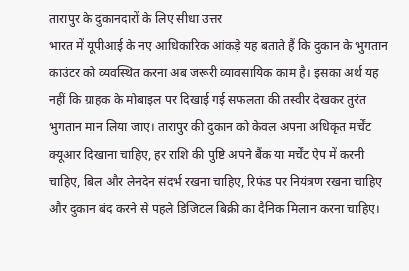तारापुर के दुकानदारों के लिए सीधा उत्तर
भारत में यूपीआई के नए आधिकारिक आंकड़े यह बताते हैं कि दुकान के भुगतान काउंटर को व्यवस्थित करना अब जरूरी व्यावसायिक काम है। इसका अर्थ यह नहीं कि ग्राहक के मोबाइल पर दिखाई गई सफलता की तस्वीर देखकर तुरंत भुगतान मान लिया जाए। तारापुर की दुकान को केवल अपना अधिकृत मर्चेंट क्यूआर दिखाना चाहिए, हर राशि की पुष्टि अपने बैंक या मर्चेंट ऐप में करनी चाहिए, बिल और लेनदेन संदर्भ रखना चाहिए, रिफंड पर नियंत्रण रखना चाहिए और दुकान बंद करने से पहले डिजिटल बिक्री का दैनिक मिलान करना चाहिए।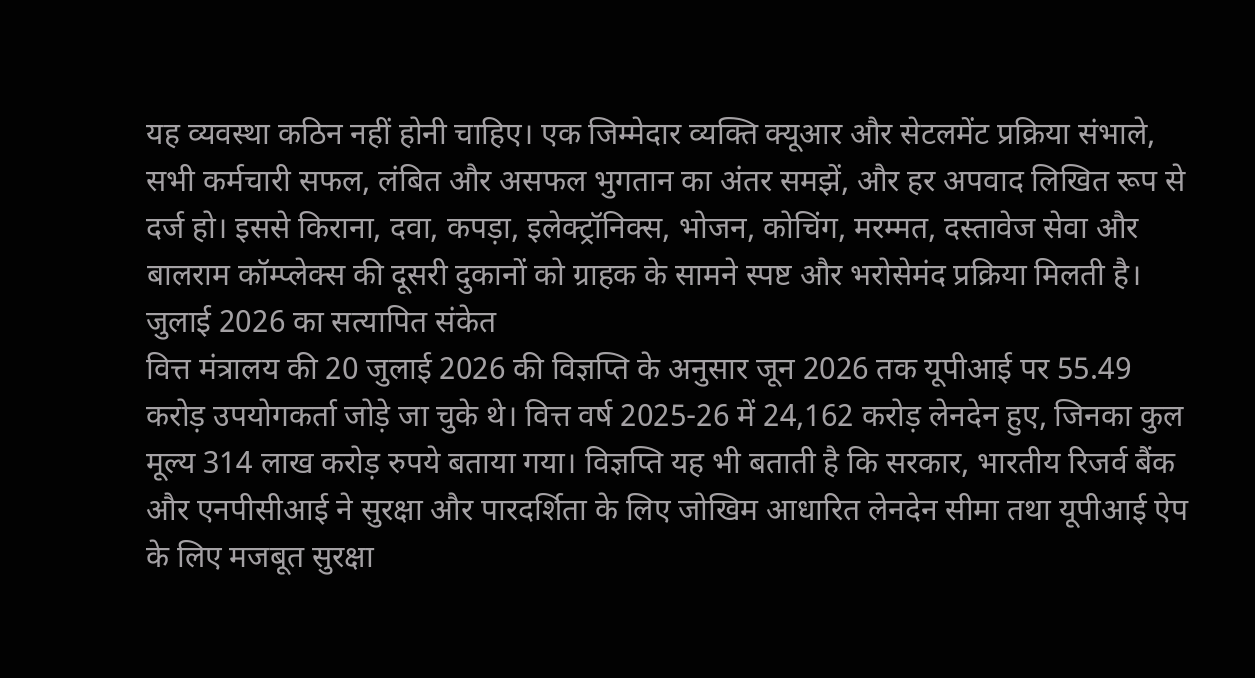यह व्यवस्था कठिन नहीं होनी चाहिए। एक जिम्मेदार व्यक्ति क्यूआर और सेटलमेंट प्रक्रिया संभाले, सभी कर्मचारी सफल, लंबित और असफल भुगतान का अंतर समझें, और हर अपवाद लिखित रूप से दर्ज हो। इससे किराना, दवा, कपड़ा, इलेक्ट्रॉनिक्स, भोजन, कोचिंग, मरम्मत, दस्तावेज सेवा और बालराम कॉम्प्लेक्स की दूसरी दुकानों को ग्राहक के सामने स्पष्ट और भरोसेमंद प्रक्रिया मिलती है।
जुलाई 2026 का सत्यापित संकेत
वित्त मंत्रालय की 20 जुलाई 2026 की विज्ञप्ति के अनुसार जून 2026 तक यूपीआई पर 55.49 करोड़ उपयोगकर्ता जोड़े जा चुके थे। वित्त वर्ष 2025-26 में 24,162 करोड़ लेनदेन हुए, जिनका कुल मूल्य 314 लाख करोड़ रुपये बताया गया। विज्ञप्ति यह भी बताती है कि सरकार, भारतीय रिजर्व बैंक और एनपीसीआई ने सुरक्षा और पारदर्शिता के लिए जोखिम आधारित लेनदेन सीमा तथा यूपीआई ऐप के लिए मजबूत सुरक्षा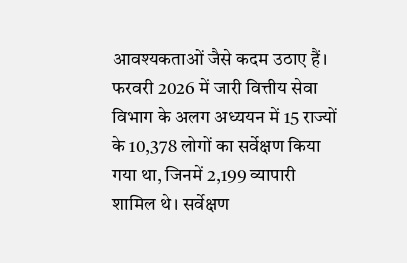आवश्यकताओं जैसे कदम उठाए हैं।
फरवरी 2026 में जारी वित्तीय सेवा विभाग के अलग अध्ययन में 15 राज्यों के 10,378 लोगों का सर्वेक्षण किया गया था, जिनमें 2,199 व्यापारी शामिल थे। सर्वेक्षण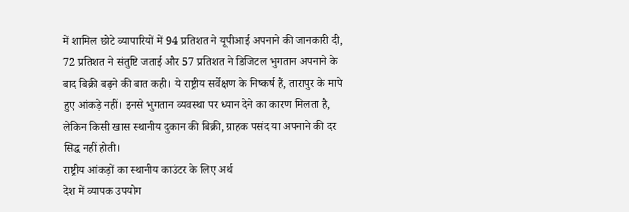में शामिल छोटे व्यापारियों में 94 प्रतिशत ने यूपीआई अपनाने की जानकारी दी, 72 प्रतिशत ने संतुष्टि जताई और 57 प्रतिशत ने डिजिटल भुगतान अपनाने के बाद बिक्री बढ़ने की बात कही। ये राष्ट्रीय सर्वेक्षण के निष्कर्ष हैं, तारापुर के मापे हुए आंकड़े नहीं। इनसे भुगतान व्यवस्था पर ध्यान देने का कारण मिलता है, लेकिन किसी खास स्थानीय दुकान की बिक्री, ग्राहक पसंद या अपनाने की दर सिद्ध नहीं होती।
राष्ट्रीय आंकड़ों का स्थानीय काउंटर के लिए अर्थ
देश में व्यापक उपयोग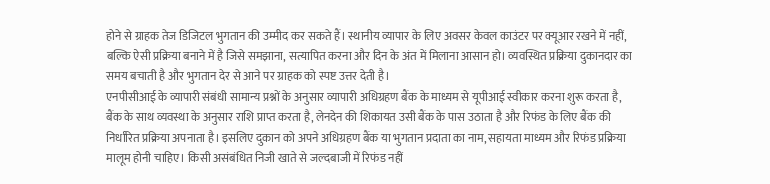होने से ग्राहक तेज डिजिटल भुगतान की उम्मीद कर सकते हैं। स्थानीय व्यापार के लिए अवसर केवल काउंटर पर क्यूआर रखने में नहीं, बल्कि ऐसी प्रक्रिया बनाने में है जिसे समझाना, सत्यापित करना और दिन के अंत में मिलाना आसान हो। व्यवस्थित प्रक्रिया दुकानदार का समय बचाती है और भुगतान देर से आने पर ग्राहक को स्पष्ट उत्तर देती है।
एनपीसीआई के व्यापारी संबंधी सामान्य प्रश्नों के अनुसार व्यापारी अधिग्रहण बैंक के माध्यम से यूपीआई स्वीकार करना शुरू करता है, बैंक के साथ व्यवस्था के अनुसार राशि प्राप्त करता है, लेनदेन की शिकायत उसी बैंक के पास उठाता है और रिफंड के लिए बैंक की निर्धारित प्रक्रिया अपनाता है। इसलिए दुकान को अपने अधिग्रहण बैंक या भुगतान प्रदाता का नाम, सहायता माध्यम और रिफंड प्रक्रिया मालूम होनी चाहिए। किसी असंबंधित निजी खाते से जल्दबाजी में रिफंड नहीं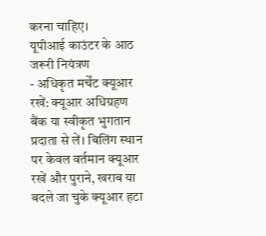करना चाहिए।
यूपीआई काउंटर के आठ जरूरी नियंत्रण
- अधिकृत मर्चेंट क्यूआर रखें: क्यूआर अधिग्रहण बैंक या स्वीकृत भुगतान प्रदाता से लें। बिलिंग स्थान पर केवल वर्तमान क्यूआर रखें और पुराने, खराब या बदले जा चुके क्यूआर हटा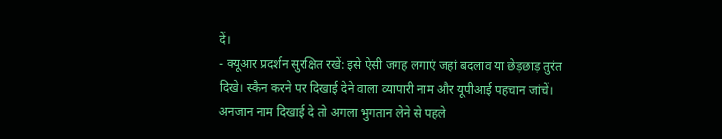दें।
- क्यूआर प्रदर्शन सुरक्षित रखें: इसे ऐसी जगह लगाएं जहां बदलाव या छेड़छाड़ तुरंत दिखे। स्कैन करने पर दिखाई देने वाला व्यापारी नाम और यूपीआई पहचान जांचें। अनजान नाम दिखाई दे तो अगला भुगतान लेने से पहले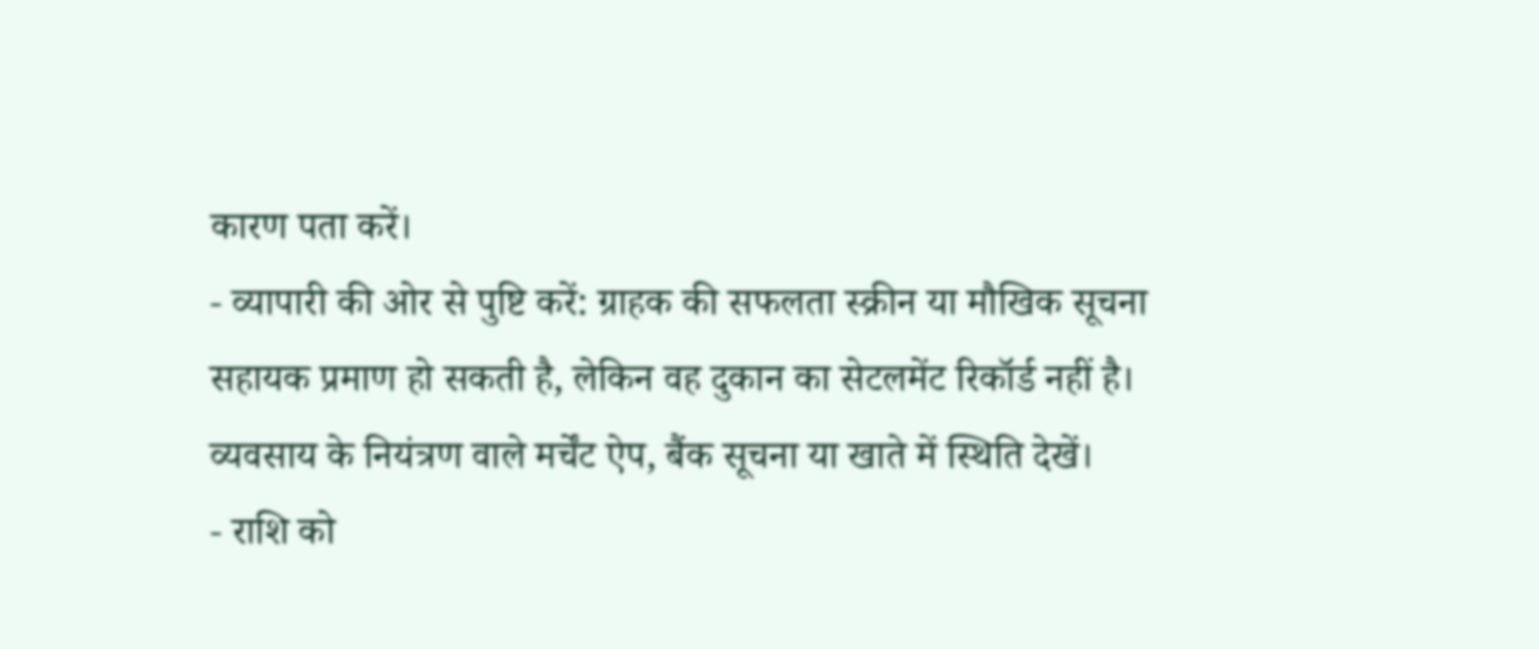कारण पता करें।
- व्यापारी की ओर से पुष्टि करें: ग्राहक की सफलता स्क्रीन या मौखिक सूचना सहायक प्रमाण हो सकती है, लेकिन वह दुकान का सेटलमेंट रिकॉर्ड नहीं है। व्यवसाय के नियंत्रण वाले मर्चेंट ऐप, बैंक सूचना या खाते में स्थिति देखें।
- राशि को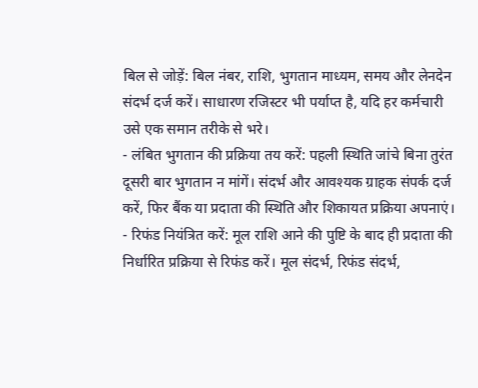बिल से जोड़ें: बिल नंबर, राशि, भुगतान माध्यम, समय और लेनदेन संदर्भ दर्ज करें। साधारण रजिस्टर भी पर्याप्त है, यदि हर कर्मचारी उसे एक समान तरीके से भरे।
- लंबित भुगतान की प्रक्रिया तय करें: पहली स्थिति जांचे बिना तुरंत दूसरी बार भुगतान न मांगें। संदर्भ और आवश्यक ग्राहक संपर्क दर्ज करें, फिर बैंक या प्रदाता की स्थिति और शिकायत प्रक्रिया अपनाएं।
- रिफंड नियंत्रित करें: मूल राशि आने की पुष्टि के बाद ही प्रदाता की निर्धारित प्रक्रिया से रिफंड करें। मूल संदर्भ, रिफंड संदर्भ,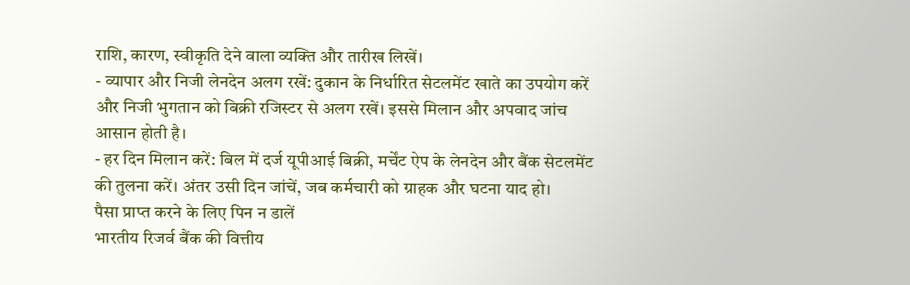राशि, कारण, स्वीकृति देने वाला व्यक्ति और तारीख लिखें।
- व्यापार और निजी लेनदेन अलग रखें: दुकान के निर्धारित सेटलमेंट खाते का उपयोग करें और निजी भुगतान को बिक्री रजिस्टर से अलग रखें। इससे मिलान और अपवाद जांच आसान होती है।
- हर दिन मिलान करें: बिल में दर्ज यूपीआई बिक्री, मर्चेंट ऐप के लेनदेन और बैंक सेटलमेंट की तुलना करें। अंतर उसी दिन जांचें, जब कर्मचारी को ग्राहक और घटना याद हो।
पैसा प्राप्त करने के लिए पिन न डालें
भारतीय रिजर्व बैंक की वित्तीय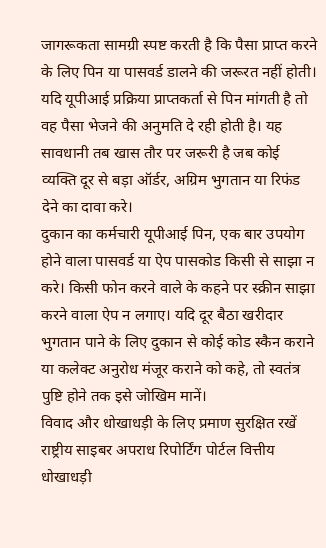जागरूकता सामग्री स्पष्ट करती है कि पैसा प्राप्त करने के लिए पिन या पासवर्ड डालने की जरूरत नहीं होती। यदि यूपीआई प्रक्रिया प्राप्तकर्ता से पिन मांगती है तो वह पैसा भेजने की अनुमति दे रही होती है। यह सावधानी तब खास तौर पर जरूरी है जब कोई व्यक्ति दूर से बड़ा ऑर्डर, अग्रिम भुगतान या रिफंड देने का दावा करे।
दुकान का कर्मचारी यूपीआई पिन, एक बार उपयोग होने वाला पासवर्ड या ऐप पासकोड किसी से साझा न करे। किसी फोन करने वाले के कहने पर स्क्रीन साझा करने वाला ऐप न लगाए। यदि दूर बैठा खरीदार भुगतान पाने के लिए दुकान से कोई कोड स्कैन कराने या कलेक्ट अनुरोध मंजूर कराने को कहे, तो स्वतंत्र पुष्टि होने तक इसे जोखिम मानें।
विवाद और धोखाधड़ी के लिए प्रमाण सुरक्षित रखें
राष्ट्रीय साइबर अपराध रिपोर्टिंग पोर्टल वित्तीय धोखाधड़ी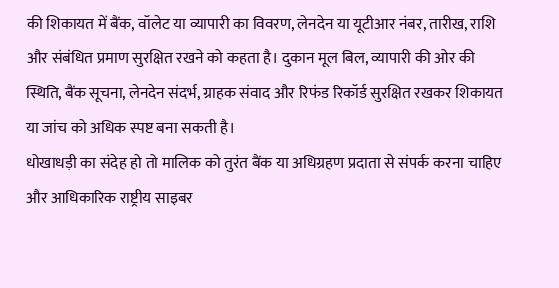की शिकायत में बैंक, वॉलेट या व्यापारी का विवरण, लेनदेन या यूटीआर नंबर, तारीख, राशि और संबंधित प्रमाण सुरक्षित रखने को कहता है। दुकान मूल बिल, व्यापारी की ओर की स्थिति, बैंक सूचना, लेनदेन संदर्भ, ग्राहक संवाद और रिफंड रिकॉर्ड सुरक्षित रखकर शिकायत या जांच को अधिक स्पष्ट बना सकती है।
धोखाधड़ी का संदेह हो तो मालिक को तुरंत बैंक या अधिग्रहण प्रदाता से संपर्क करना चाहिए और आधिकारिक राष्ट्रीय साइबर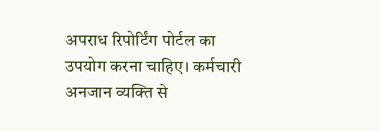अपराध रिपोर्टिंग पोर्टल का उपयोग करना चाहिए। कर्मचारी अनजान व्यक्ति से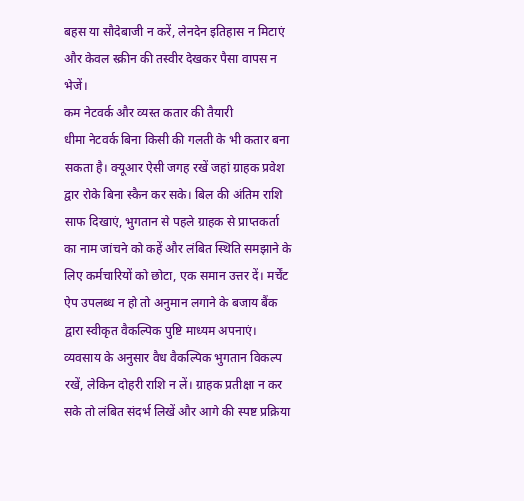बहस या सौदेबाजी न करें, लेनदेन इतिहास न मिटाएं और केवल स्क्रीन की तस्वीर देखकर पैसा वापस न भेजें।
कम नेटवर्क और व्यस्त कतार की तैयारी
धीमा नेटवर्क बिना किसी की गलती के भी कतार बना सकता है। क्यूआर ऐसी जगह रखें जहां ग्राहक प्रवेश द्वार रोके बिना स्कैन कर सके। बिल की अंतिम राशि साफ दिखाएं, भुगतान से पहले ग्राहक से प्राप्तकर्ता का नाम जांचने को कहें और लंबित स्थिति समझाने के लिए कर्मचारियों को छोटा, एक समान उत्तर दें। मर्चेंट ऐप उपलब्ध न हो तो अनुमान लगाने के बजाय बैंक द्वारा स्वीकृत वैकल्पिक पुष्टि माध्यम अपनाएं।
व्यवसाय के अनुसार वैध वैकल्पिक भुगतान विकल्प रखें, लेकिन दोहरी राशि न लें। ग्राहक प्रतीक्षा न कर सके तो लंबित संदर्भ लिखें और आगे की स्पष्ट प्रक्रिया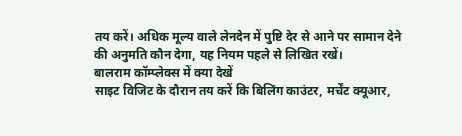तय करें। अधिक मूल्य वाले लेनदेन में पुष्टि देर से आने पर सामान देने की अनुमति कौन देगा, यह नियम पहले से लिखित रखें।
बालराम कॉम्प्लेक्स में क्या देखें
साइट विजिट के दौरान तय करें कि बिलिंग काउंटर, मर्चेंट क्यूआर,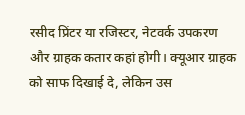रसीद प्रिंटर या रजिस्टर, नेटवर्क उपकरण और ग्राहक कतार कहां होगी। क्यूआर ग्राहक को साफ दिखाई दे, लेकिन उस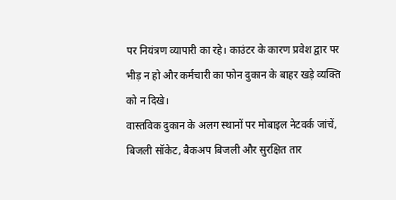पर नियंत्रण व्यापारी का रहे। काउंटर के कारण प्रवेश द्वार पर भीड़ न हो और कर्मचारी का फोन दुकान के बाहर खड़े व्यक्ति को न दिखे।
वास्तविक दुकान के अलग स्थानों पर मोबाइल नेटवर्क जांचें, बिजली सॉकेट, बैकअप बिजली और सुरक्षित तार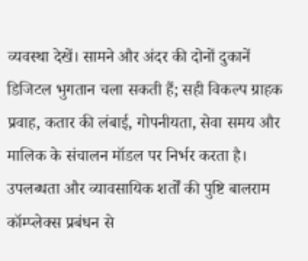व्यवस्था देखें। सामने और अंदर की दोनों दुकानें डिजिटल भुगतान चला सकती हैं; सही विकल्प ग्राहक प्रवाह, कतार की लंबाई, गोपनीयता, सेवा समय और मालिक के संचालन मॉडल पर निर्भर करता है। उपलब्धता और व्यावसायिक शर्तों की पुष्टि बालराम कॉम्प्लेक्स प्रबंधन से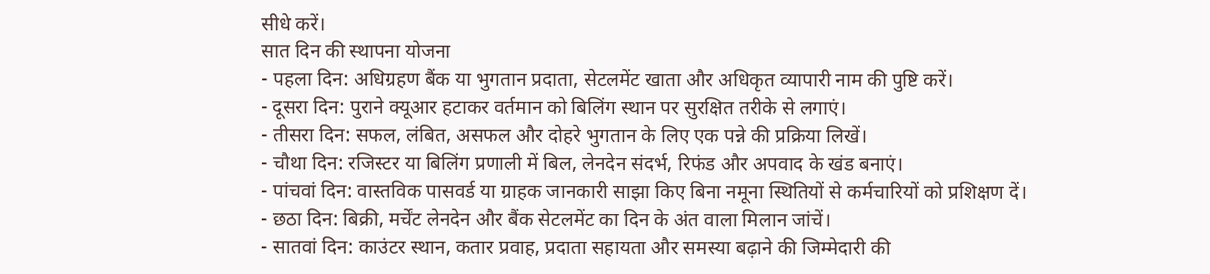सीधे करें।
सात दिन की स्थापना योजना
- पहला दिन: अधिग्रहण बैंक या भुगतान प्रदाता, सेटलमेंट खाता और अधिकृत व्यापारी नाम की पुष्टि करें।
- दूसरा दिन: पुराने क्यूआर हटाकर वर्तमान को बिलिंग स्थान पर सुरक्षित तरीके से लगाएं।
- तीसरा दिन: सफल, लंबित, असफल और दोहरे भुगतान के लिए एक पन्ने की प्रक्रिया लिखें।
- चौथा दिन: रजिस्टर या बिलिंग प्रणाली में बिल, लेनदेन संदर्भ, रिफंड और अपवाद के खंड बनाएं।
- पांचवां दिन: वास्तविक पासवर्ड या ग्राहक जानकारी साझा किए बिना नमूना स्थितियों से कर्मचारियों को प्रशिक्षण दें।
- छठा दिन: बिक्री, मर्चेंट लेनदेन और बैंक सेटलमेंट का दिन के अंत वाला मिलान जांचें।
- सातवां दिन: काउंटर स्थान, कतार प्रवाह, प्रदाता सहायता और समस्या बढ़ाने की जिम्मेदारी की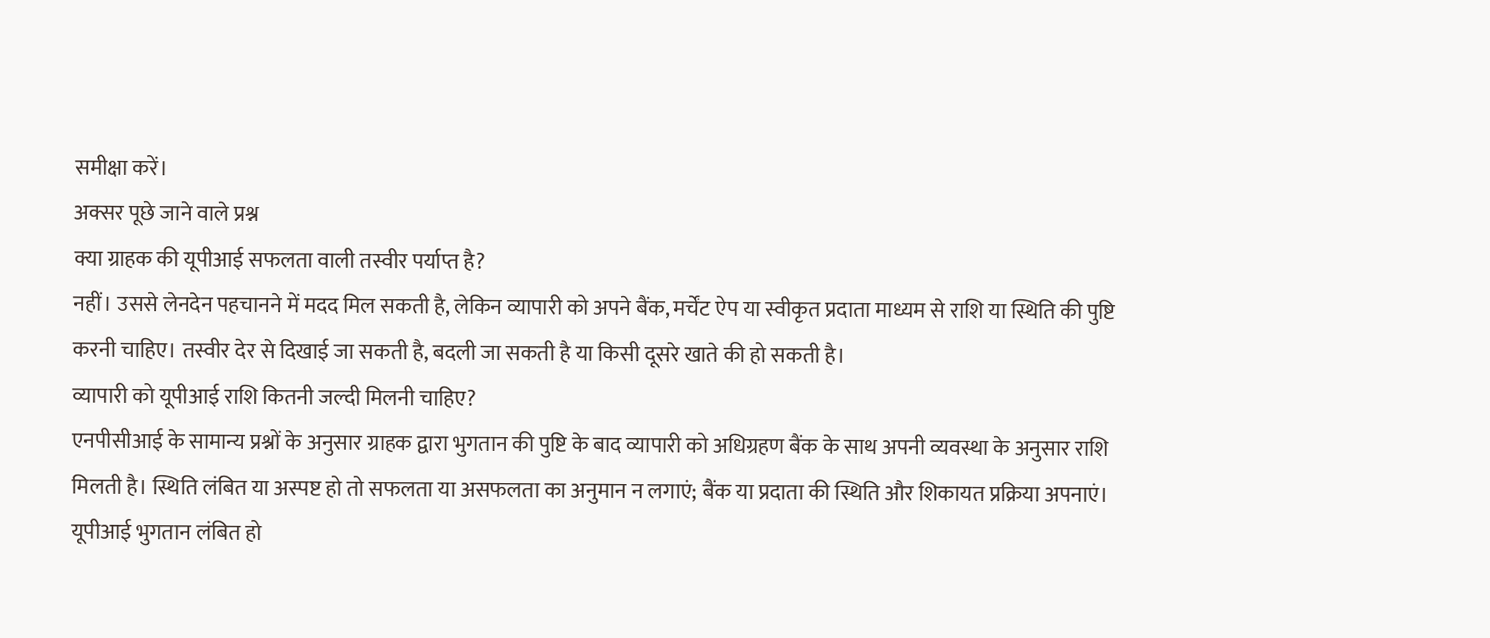समीक्षा करें।
अक्सर पूछे जाने वाले प्रश्न
क्या ग्राहक की यूपीआई सफलता वाली तस्वीर पर्याप्त है?
नहीं। उससे लेनदेन पहचानने में मदद मिल सकती है, लेकिन व्यापारी को अपने बैंक, मर्चेंट ऐप या स्वीकृत प्रदाता माध्यम से राशि या स्थिति की पुष्टि करनी चाहिए। तस्वीर देर से दिखाई जा सकती है, बदली जा सकती है या किसी दूसरे खाते की हो सकती है।
व्यापारी को यूपीआई राशि कितनी जल्दी मिलनी चाहिए?
एनपीसीआई के सामान्य प्रश्नों के अनुसार ग्राहक द्वारा भुगतान की पुष्टि के बाद व्यापारी को अधिग्रहण बैंक के साथ अपनी व्यवस्था के अनुसार राशि मिलती है। स्थिति लंबित या अस्पष्ट हो तो सफलता या असफलता का अनुमान न लगाएं; बैंक या प्रदाता की स्थिति और शिकायत प्रक्रिया अपनाएं।
यूपीआई भुगतान लंबित हो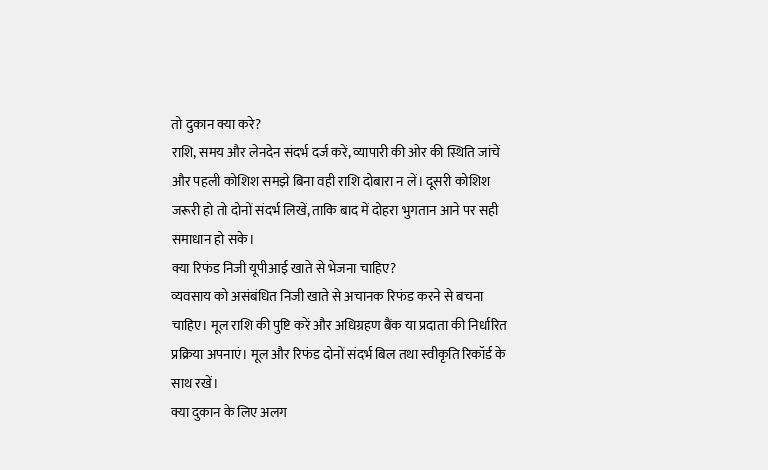तो दुकान क्या करे?
राशि, समय और लेनदेन संदर्भ दर्ज करें, व्यापारी की ओर की स्थिति जांचें और पहली कोशिश समझे बिना वही राशि दोबारा न लें। दूसरी कोशिश जरूरी हो तो दोनों संदर्भ लिखें, ताकि बाद में दोहरा भुगतान आने पर सही समाधान हो सके।
क्या रिफंड निजी यूपीआई खाते से भेजना चाहिए?
व्यवसाय को असंबंधित निजी खाते से अचानक रिफंड करने से बचना चाहिए। मूल राशि की पुष्टि करें और अधिग्रहण बैंक या प्रदाता की निर्धारित प्रक्रिया अपनाएं। मूल और रिफंड दोनों संदर्भ बिल तथा स्वीकृति रिकॉर्ड के साथ रखें।
क्या दुकान के लिए अलग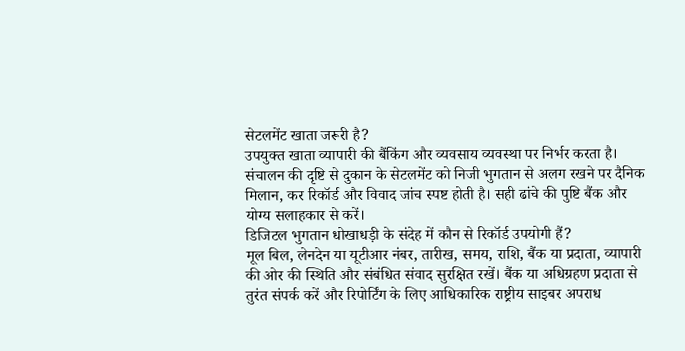सेटलमेंट खाता जरूरी है?
उपयुक्त खाता व्यापारी की बैंकिंग और व्यवसाय व्यवस्था पर निर्भर करता है। संचालन की दृष्टि से दुकान के सेटलमेंट को निजी भुगतान से अलग रखने पर दैनिक मिलान, कर रिकॉर्ड और विवाद जांच स्पष्ट होती है। सही ढांचे की पुष्टि बैंक और योग्य सलाहकार से करें।
डिजिटल भुगतान धोखाधड़ी के संदेह में कौन से रिकॉर्ड उपयोगी हैं?
मूल बिल, लेनदेन या यूटीआर नंबर, तारीख, समय, राशि, बैंक या प्रदाता, व्यापारी की ओर की स्थिति और संबंधित संवाद सुरक्षित रखें। बैंक या अधिग्रहण प्रदाता से तुरंत संपर्क करें और रिपोर्टिंग के लिए आधिकारिक राष्ट्रीय साइबर अपराध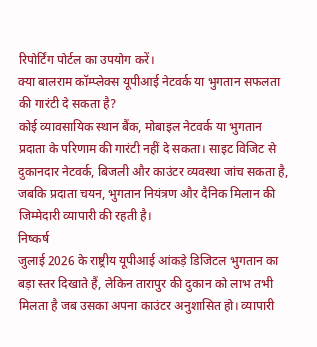रिपोर्टिंग पोर्टल का उपयोग करें।
क्या बालराम कॉम्प्लेक्स यूपीआई नेटवर्क या भुगतान सफलता की गारंटी दे सकता है?
कोई व्यावसायिक स्थान बैंक, मोबाइल नेटवर्क या भुगतान प्रदाता के परिणाम की गारंटी नहीं दे सकता। साइट विजिट से दुकानदार नेटवर्क, बिजली और काउंटर व्यवस्था जांच सकता है, जबकि प्रदाता चयन, भुगतान नियंत्रण और दैनिक मिलान की जिम्मेदारी व्यापारी की रहती है।
निष्कर्ष
जुलाई 2026 के राष्ट्रीय यूपीआई आंकड़े डिजिटल भुगतान का बड़ा स्तर दिखाते हैं, लेकिन तारापुर की दुकान को लाभ तभी मिलता है जब उसका अपना काउंटर अनुशासित हो। व्यापारी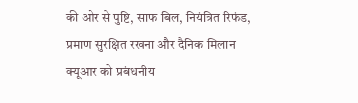की ओर से पुष्टि, साफ बिल, नियंत्रित रिफंड, प्रमाण सुरक्षित रखना और दैनिक मिलान क्यूआर को प्रबंधनीय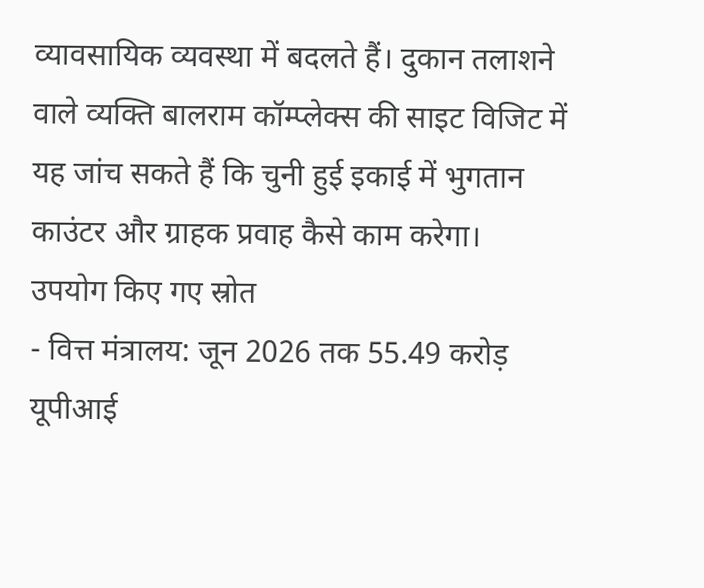व्यावसायिक व्यवस्था में बदलते हैं। दुकान तलाशने वाले व्यक्ति बालराम कॉम्प्लेक्स की साइट विजिट में यह जांच सकते हैं कि चुनी हुई इकाई में भुगतान काउंटर और ग्राहक प्रवाह कैसे काम करेगा।
उपयोग किए गए स्रोत
- वित्त मंत्रालय: जून 2026 तक 55.49 करोड़ यूपीआई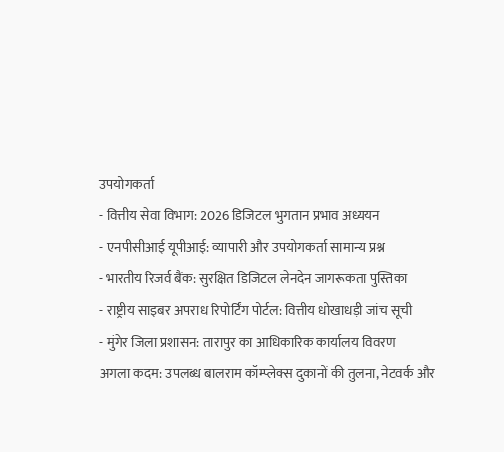उपयोगकर्ता
- वित्तीय सेवा विभाग: 2026 डिजिटल भुगतान प्रभाव अध्ययन
- एनपीसीआई यूपीआई: व्यापारी और उपयोगकर्ता सामान्य प्रश्न
- भारतीय रिजर्व बैंक: सुरक्षित डिजिटल लेनदेन जागरूकता पुस्तिका
- राष्ट्रीय साइबर अपराध रिपोर्टिंग पोर्टल: वित्तीय धोखाधड़ी जांच सूची
- मुंगेर जिला प्रशासन: तारापुर का आधिकारिक कार्यालय विवरण
अगला कदम: उपलब्ध बालराम कॉम्प्लेक्स दुकानों की तुलना, नेटवर्क और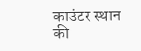काउंटर स्थान की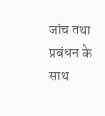जांच तथा प्रबंधन के साथ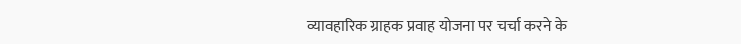व्यावहारिक ग्राहक प्रवाह योजना पर चर्चा करने के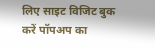लिए साइट विजिट बुक करें पॉपअप का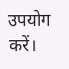उपयोग करें।